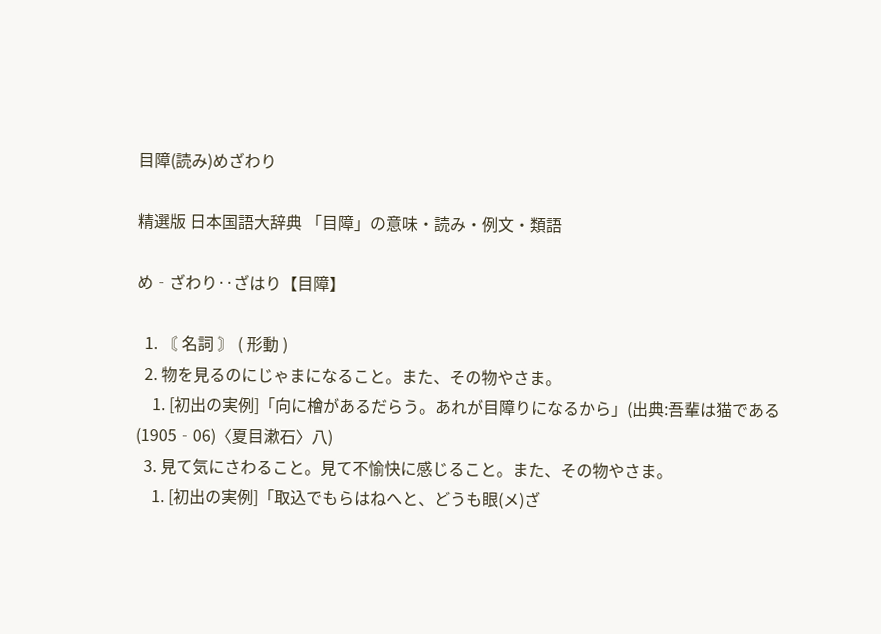目障(読み)めざわり

精選版 日本国語大辞典 「目障」の意味・読み・例文・類語

め‐ざわり‥ざはり【目障】

  1. 〘 名詞 〙 ( 形動 )
  2. 物を見るのにじゃまになること。また、その物やさま。
    1. [初出の実例]「向に檜があるだらう。あれが目障りになるから」(出典:吾輩は猫である(1905‐06)〈夏目漱石〉八)
  3. 見て気にさわること。見て不愉快に感じること。また、その物やさま。
    1. [初出の実例]「取込でもらはねへと、どうも眼(メ)ざ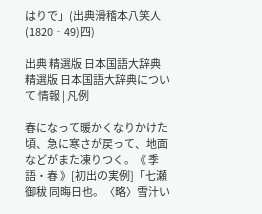はりで」(出典滑稽本八笑人(1820‐49)四)

出典 精選版 日本国語大辞典精選版 日本国語大辞典について 情報 | 凡例

春になって暖かくなりかけた頃、急に寒さが戻って、地面などがまた凍りつく。《 季語・春 》[初出の実例]「七瀬御秡 同晦日也。〈略〉雪汁い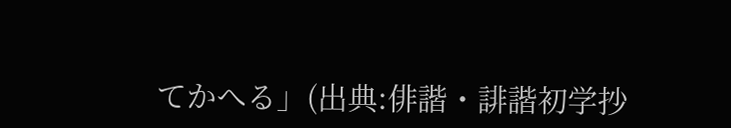てかへる」(出典:俳諧・誹諧初学抄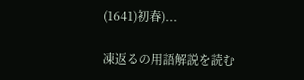(1641)初春)...

凍返るの用語解説を読む